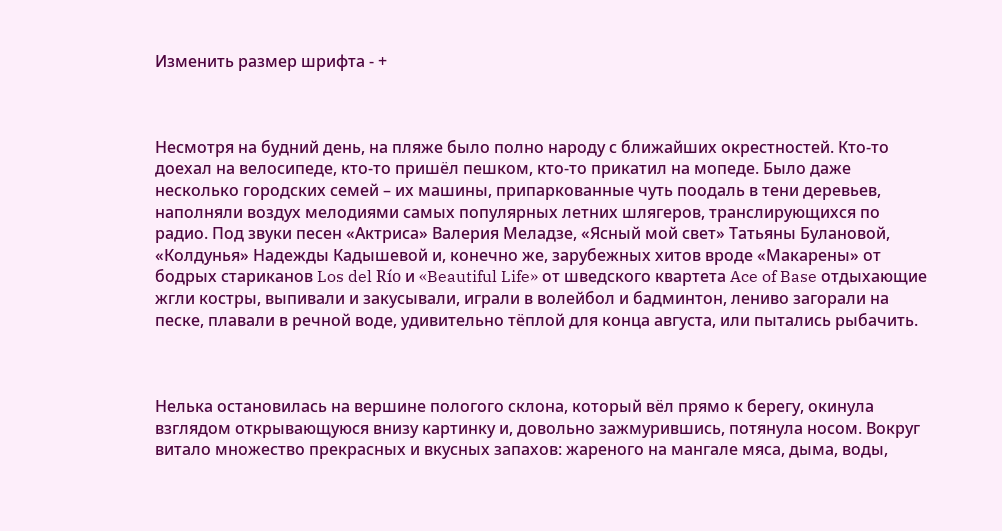Изменить размер шрифта - +



Несмотря на будний день, на пляже было полно народу с ближайших окрестностей. Кто-то доехал на велосипеде, кто-то пришёл пешком, кто-то прикатил на мопеде. Было даже несколько городских семей – их машины, припаркованные чуть поодаль в тени деревьев, наполняли воздух мелодиями самых популярных летних шлягеров, транслирующихся по радио. Под звуки песен «Актриса» Валерия Меладзе, «Ясный мой свет» Татьяны Булановой, «Колдунья» Надежды Кадышевой и, конечно же, зарубежных хитов вроде «Макарены» от бодрых стариканов Los del Río и «Beautiful Life» от шведского квартета Ace of Base отдыхающие жгли костры, выпивали и закусывали, играли в волейбол и бадминтон, лениво загорали на песке, плавали в речной воде, удивительно тёплой для конца августа, или пытались рыбачить.



Нелька остановилась на вершине пологого склона, который вёл прямо к берегу, окинула взглядом открывающуюся внизу картинку и, довольно зажмурившись, потянула носом. Вокруг витало множество прекрасных и вкусных запахов: жареного на мангале мяса, дыма, воды,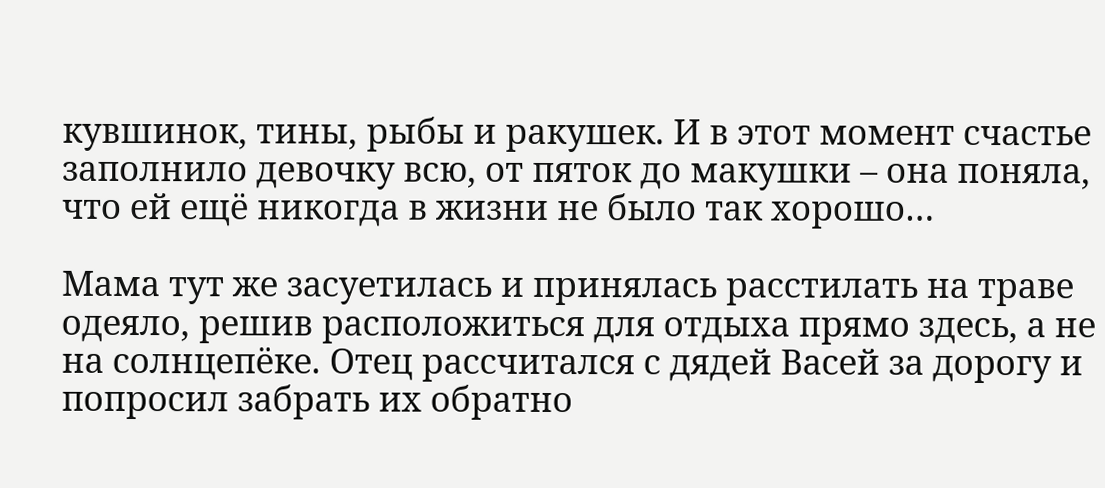кувшинок, тины, рыбы и ракушек. И в этот момент счастье заполнило девочку всю, от пяток до макушки – она поняла, что ей ещё никогда в жизни не было так хорошо…

Мама тут же засуетилась и принялась расстилать на траве одеяло, решив расположиться для отдыха прямо здесь, а не на солнцепёке. Отец рассчитался с дядей Васей за дорогу и попросил забрать их обратно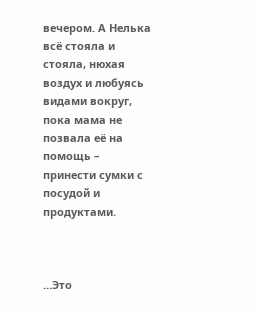вечером. А Нелька всё стояла и стояла, нюхая воздух и любуясь видами вокруг, пока мама не позвала её на помощь – принести сумки с посудой и продуктами.



…Это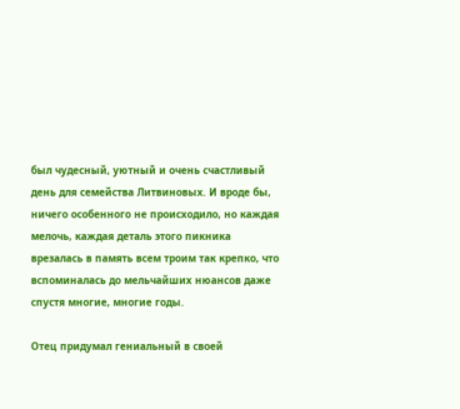был чудесный, уютный и очень счастливый день для семейства Литвиновых. И вроде бы, ничего особенного не происходило, но каждая мелочь, каждая деталь этого пикника врезалась в память всем троим так крепко, что вспоминалась до мельчайших нюансов даже спустя многие, многие годы.

Отец придумал гениальный в своей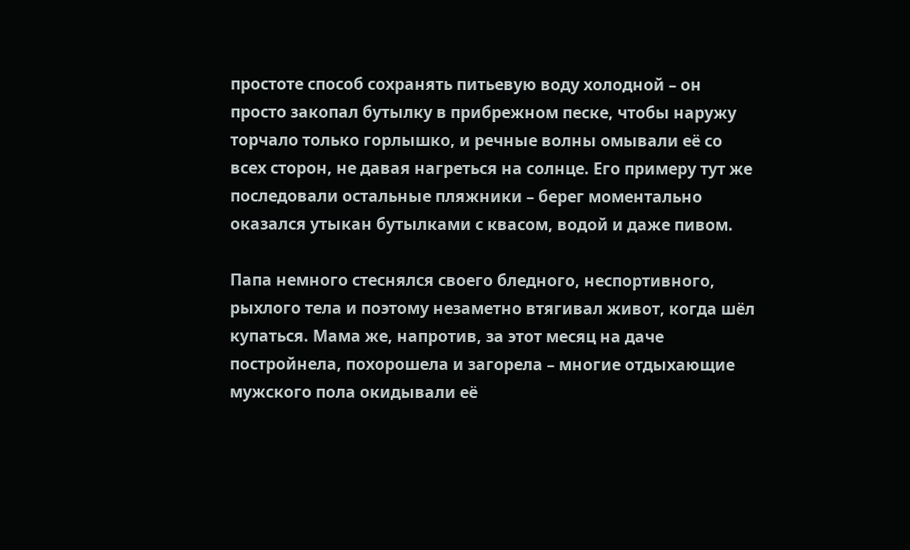простоте способ сохранять питьевую воду холодной – он просто закопал бутылку в прибрежном песке, чтобы наружу торчало только горлышко, и речные волны омывали её со всех сторон, не давая нагреться на солнце. Его примеру тут же последовали остальные пляжники – берег моментально оказался утыкан бутылками с квасом, водой и даже пивом.

Папа немного стеснялся своего бледного, неспортивного, рыхлого тела и поэтому незаметно втягивал живот, когда шёл купаться. Мама же, напротив, за этот месяц на даче постройнела, похорошела и загорела – многие отдыхающие мужского пола окидывали её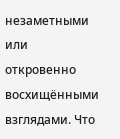незаметными или откровенно восхищёнными взглядами. Что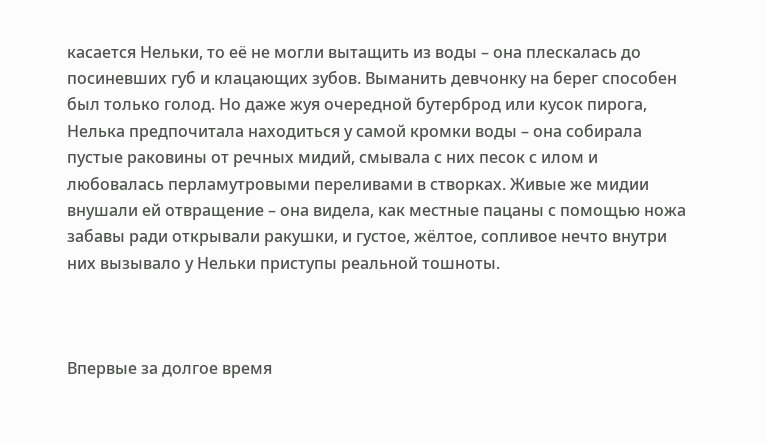касается Нельки, то её не могли вытащить из воды – она плескалась до посиневших губ и клацающих зубов. Выманить девчонку на берег способен был только голод. Но даже жуя очередной бутерброд или кусок пирога, Нелька предпочитала находиться у самой кромки воды – она собирала пустые раковины от речных мидий, смывала с них песок с илом и любовалась перламутровыми переливами в створках. Живые же мидии внушали ей отвращение – она видела, как местные пацаны с помощью ножа забавы ради открывали ракушки, и густое, жёлтое, сопливое нечто внутри них вызывало у Нельки приступы реальной тошноты.



Впервые за долгое время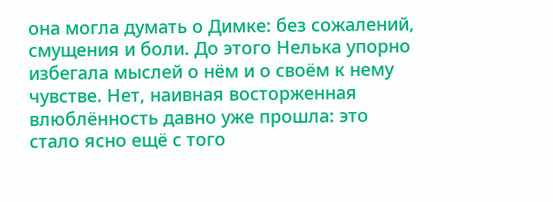она могла думать о Димке: без сожалений, смущения и боли. До этого Нелька упорно избегала мыслей о нём и о своём к нему чувстве. Нет, наивная восторженная влюблённость давно уже прошла: это стало ясно ещё с того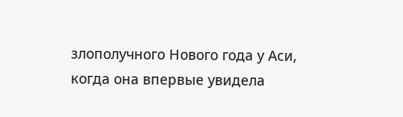злополучного Нового года у Аси, когда она впервые увидела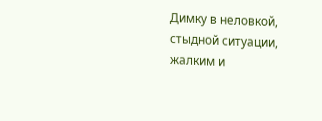Димку в неловкой, стыдной ситуации, жалким и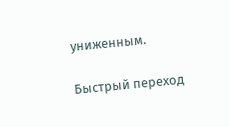униженным.

Быстрый переход